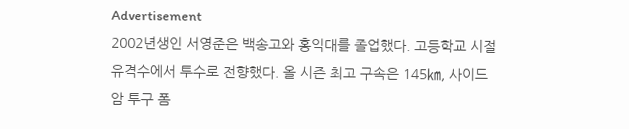Advertisement
2002년생인 서영준은 백송고와 홍익대를 졸업했다. 고등학교 시절 유격수에서 투수로 전향했다. 올 시즌 최고 구속은 145㎞, 사이드암 투구 폼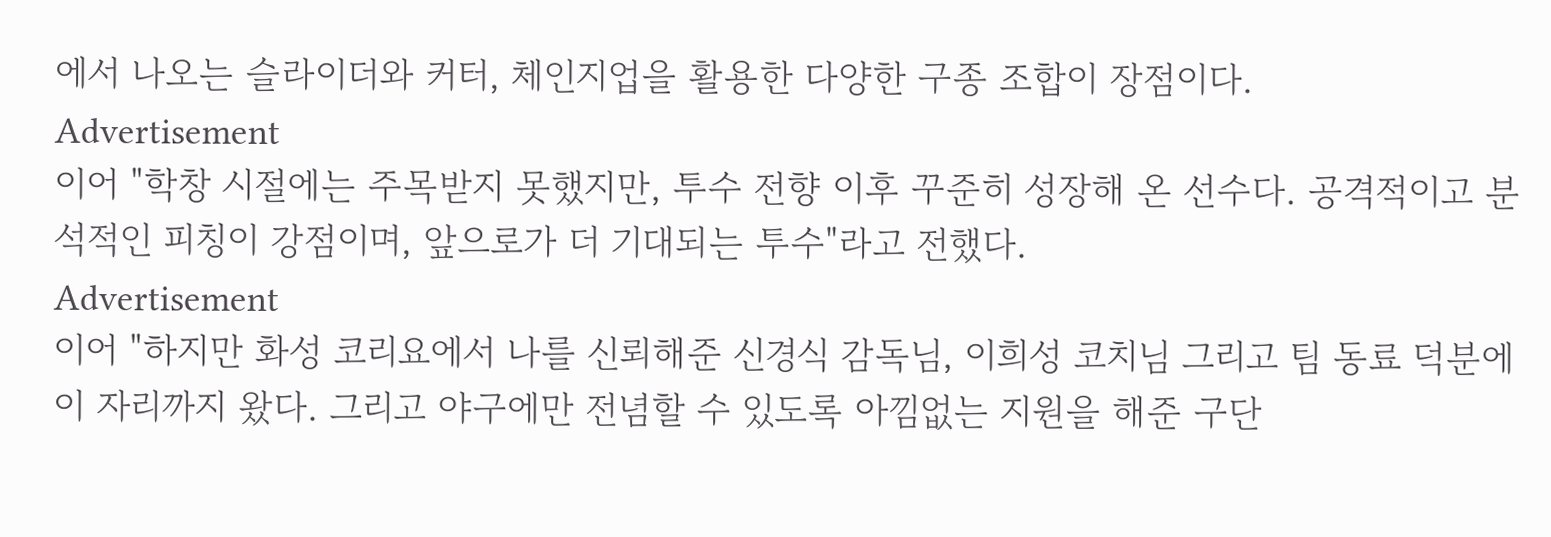에서 나오는 슬라이더와 커터, 체인지업을 활용한 다양한 구종 조합이 장점이다.
Advertisement
이어 "학창 시절에는 주목받지 못했지만, 투수 전향 이후 꾸준히 성장해 온 선수다. 공격적이고 분석적인 피칭이 강점이며, 앞으로가 더 기대되는 투수"라고 전했다.
Advertisement
이어 "하지만 화성 코리요에서 나를 신뢰해준 신경식 감독님, 이희성 코치님 그리고 팀 동료 덕분에 이 자리까지 왔다. 그리고 야구에만 전념할 수 있도록 아낌없는 지원을 해준 구단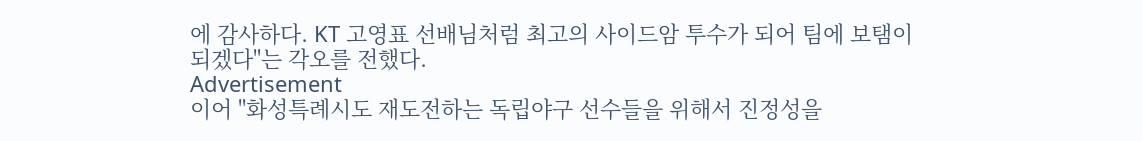에 감사하다. KT 고영표 선배님처럼 최고의 사이드암 투수가 되어 팀에 보탬이 되겠다"는 각오를 전했다.
Advertisement
이어 "화성특례시도 재도전하는 독립야구 선수들을 위해서 진정성을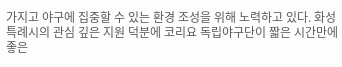가지고 야구에 집중할 수 있는 환경 조성을 위해 노력하고 있다. 화성특례시의 관심 깊은 지원 덕분에 코리요 독립야구단이 짧은 시간만에 좋은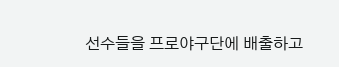선수들을 프로야구단에 배출하고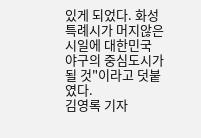있게 되었다. 화성특례시가 머지않은 시일에 대한민국 야구의 중심도시가 될 것"이라고 덧붙였다.
김영록 기자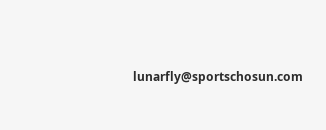lunarfly@sportschosun.com